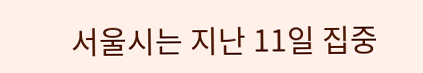서울시는 지난 11일 집중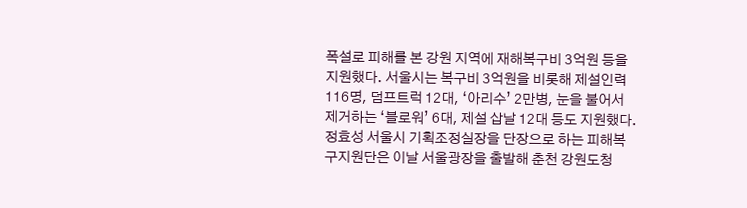폭설로 피해를 본 강원 지역에 재해복구비 3억원 등을 지원했다. 서울시는 복구비 3억원을 비롯해 제설인력 116명, 덤프트럭 12대, ‘아리수’ 2만병, 눈을 불어서 제거하는 ‘블로워’ 6대, 제설 삽날 12대 등도 지원했다. 정효성 서울시 기획조정실장을 단장으로 하는 피해복구지원단은 이날 서울광장을 출발해 춘천 강원도청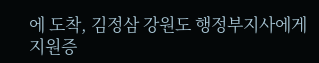에 도착, 김정삼 강원도 행정부지사에게 지원증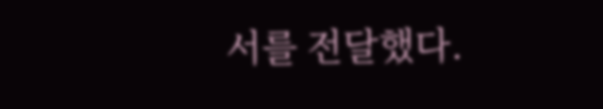서를 전달했다.